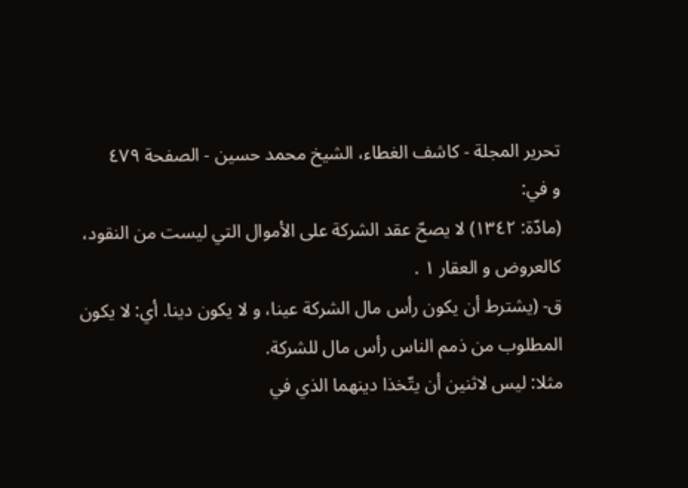تحرير المجلة - كاشف الغطاء، الشيخ محمد حسين - الصفحة ٤٧٩
و في:
(مادّة: ١٣٤٢) لا يصحّ عقد الشركة على الأموال التي ليست من النقود، كالعروض و العقار ١ .
ق- (يشترط أن يكون رأس مال الشركة عينا، و لا يكون دينا. أي: لا يكون المطلوب من ذمم الناس رأس مال للشركة.
مثلا: ليس لاثنين أن يتّخذا دينهما الذي في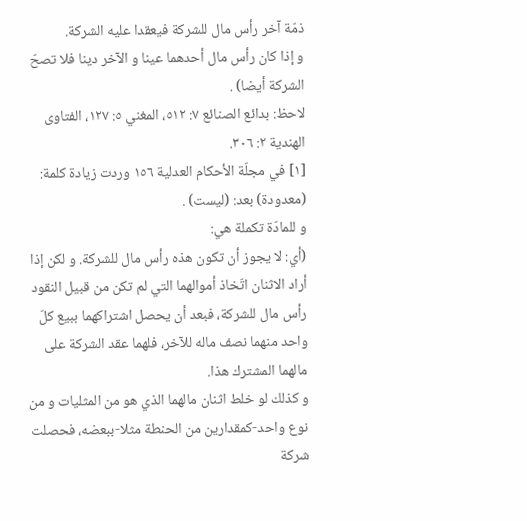ذمّة آخر رأس مال للشركة فيعقدا عليه الشركة.
و إذا كان رأس مال أحدهما عينا و الآخر دينا فلا تصحّ الشركة أيضا) .
لاحظ: بدائع الصنائع ٧: ٥١٢، المغني ٥: ١٢٧، الفتاوى الهندية ٢: ٣٠٦.
[١] في مجلّة الأحكام العدلية ١٥٦ وردت زيادة كلمة: (معدودة) بعد: (ليست) .
و للمادّة تكملة هي:
(أي: لا يجوز أن تكون هذه رأس مال للشركة. و لكن إذا أراد الاثنان اتّخاذ أموالهما التي لم تكن من قبيل النقود رأس مال للشركة، فبعد أن يحصل اشتراكهما ببيع كلّ واحد منهما نصف ماله للآخر، فلهما عقد الشركة على مالهما المشترك هذا.
و كذلك لو خلط اثنان مالهما الذي هو من المثليات و من نوع واحد-كمقدارين من الحنطة مثلا-ببعضه، فحصلت شركة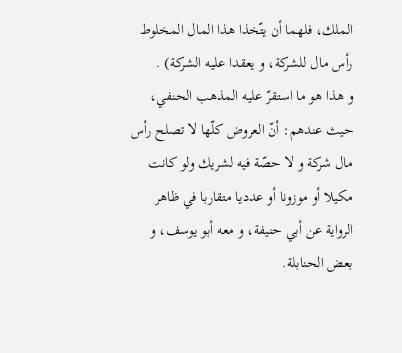الملك، فلهما أن يتّخذا هذا المال المخلوط رأس مال للشركة، و يعقدا عليه الشركة) .
و هذا هو ما استقرّ عليه المذهب الحنفي، حيث عندهم: أنّ العروض كلّها لا تصلح رأس مال شركة و لا حصّة فيه لشريك ولو كانت مكيلا أو موزونا أو عدديا متقاربا في ظاهر الرواية عن أبي حنيفة، و معه أبو يوسف، و بعض الحنابلة.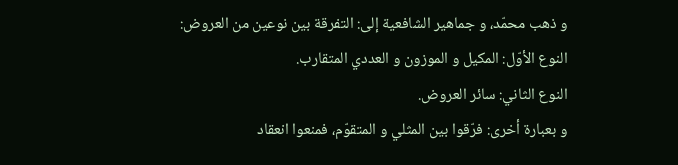و ذهب محمّد، و جماهير الشافعية إلى: التفرقة بين نوعين من العروض:
النوع الأوّل: المكيل و الموزون و العددي المتقارب.
النوع الثاني: سائر العروض.
و بعبارة أخرى: فرّقوا بين المثلي و المتقوّم، فمنعوا انعقاد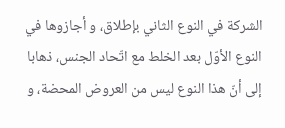الشركة في النوع الثاني بإطلاق، و أجازوها في النوع الأوّل بعد الخلط مع اتّحاد الجنس، ذهابا إلى أنّ هذا النوع ليس من العروض المحضة، و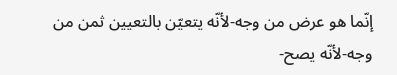إنّما هو عرض من وجه-لأنّه يتعيّن بالتعيين ثمن من وجه-لأنّه يصح-